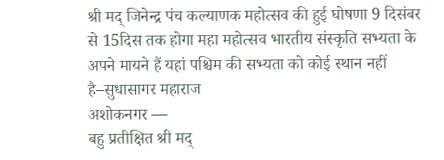श्री मद् जिनेन्द्र पंच कल्याणक महोत्सव की हुई घोषणा 9 दिसंबर से 15दिस तक होगा महा महोत्सव भारतीय संस्कृति सभ्यता के अपने मायने हैं यहां पश्चिम की सभ्यता को कोई स्थान नहीं है–सुधासागर महाराज
अशोकनगर —
बहु प्रतीक्षित श्री मद्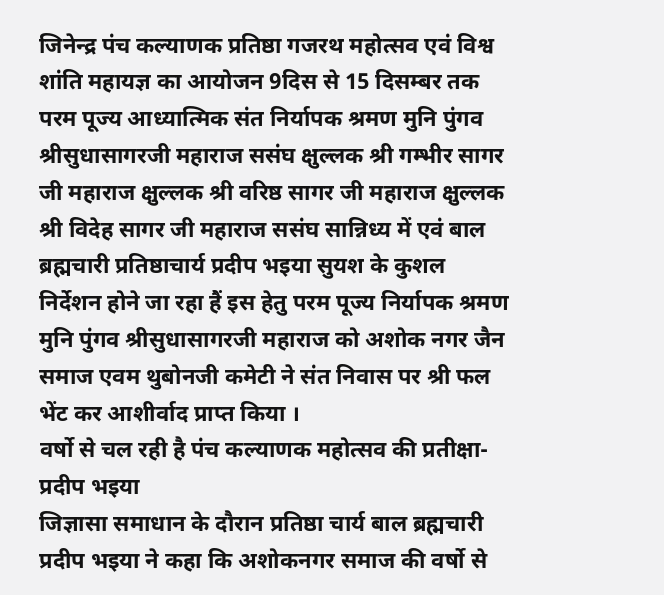जिनेन्द्र पंच कल्याणक प्रतिष्ठा गजरथ महोत्सव एवं विश्व शांति महायज्ञ का आयोजन 9दिस से 15 दिसम्बर तक परम पूज्य आध्यात्मिक संत निर्यापक श्रमण मुनि पुंगव श्रीसुधासागरजी महाराज ससंघ क्षुल्लक श्री गम्भीर सागर जी महाराज क्षुल्लक श्री वरिष्ठ सागर जी महाराज क्षुल्लक श्री विदेह सागर जी महाराज ससंघ सान्निध्य में एवं बाल ब्रह्मचारी प्रतिष्ठाचार्य प्रदीप भइया सुयश के कुशल निर्देशन होने जा रहा हैं इस हेतु परम पूज्य निर्यापक श्रमण मुनि पुंगव श्रीसुधासागरजी महाराज को अशोक नगर जैन समाज एवम थुबोनजी कमेटी ने संत निवास पर श्री फल भेंट कर आशीर्वाद प्राप्त किया ।
वर्षो से चल रही है पंच कल्याणक महोत्सव की प्रतीक्षा-प्रदीप भइया
जिज्ञासा समाधान के दौरान प्रतिष्ठा चार्य बाल ब्रह्मचारी प्रदीप भइया ने कहा कि अशोकनगर समाज की वर्षो से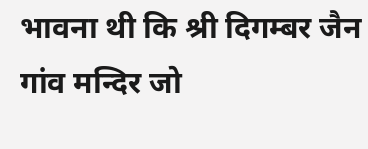भावना थी कि श्री दिगम्बर जैन गांव मन्दिर जो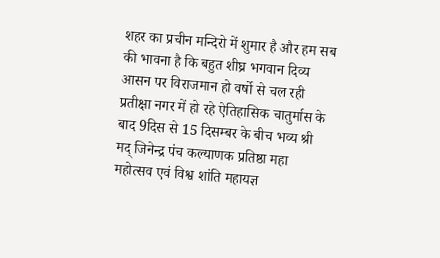शहर का प्रचीन मन्दिरो में शुमार है और हम सब की भावना है कि बहुत शीघ्र भगवान दिव्य आसन पर विराजमान हो वर्षो से चल रही प्रतीक्षा नगर में हो रहे ऐतिहासिक चातुर्मास के बाद 9दिस से 15 दिसम्बर के बीच भव्य श्री मद् जिनेन्द्र पंच कल्याणक प्रतिष्ठा महा महोत्सव एवं विश्व शांति महायज्ञ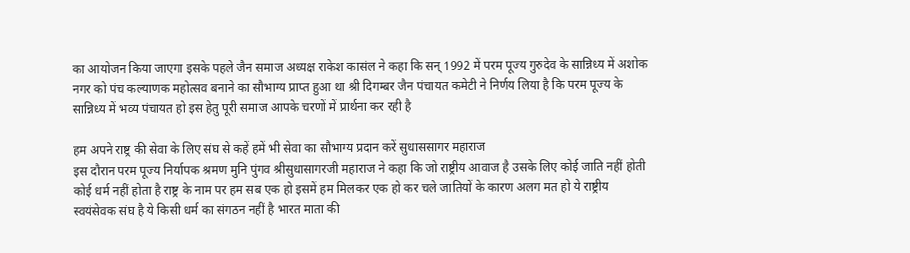का आयोजन किया जाएगा इसके पहले जैन समाज अध्यक्ष राकेश कासंल ने कहा कि सन् 1992 में परम पूज्य गुरुदेव के सान्निध्य में अशोक नगर को पंच कल्याणक महोत्सव बनाने का सौभाग्य प्राप्त हुआ था श्री दिगम्बर जैन पंचायत कमेटी ने निर्णय लिया है कि परम पूज्य के सान्निध्य में भव्य पंचायत हो इस हेतु पूरी समाज आपके चरणों में प्रार्थना कर रही है

हम अपने राष्ट्र की सेवा के लिए संघ से कहें हमें भी सेवा का सौभाग्य प्रदान करें सुधाससागर महाराज
इस दौरान परम पूज्य निर्यापक श्रमण मुनि पुंगव श्रीसुधासागरजी महाराज ने कहा कि जो राष्ट्रीय आवाज है उसके लिए कोई जाति नहीं होती कोई धर्म नहीं होता है राष्ट्र के नाम पर हम सब एक हो इसमें हम मिलकर एक हो कर चले जातियों के कारण अलग मत हो ये राष्ट्रीय स्वयंसेवक संघ है ये किसी धर्म का संगठन नहीं है भारत माता की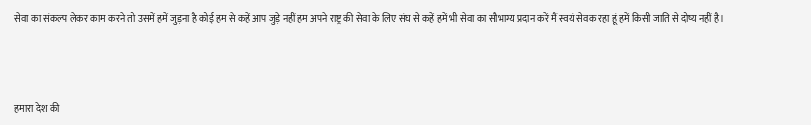सेवा का संकल्प लेकर काम करने तो उसमें हमें जुड़ना है कोई हम से कहें आप जुड़े नहीं हम अपने राष्ट्र की सेवा के लिए संघ से कहें हमें भी सेवा का सौभाग्य प्रदान करें मैं स्वयं सेवक रहा हूं हमें किसी जाति से दोष्य नहीं है।




हमारा देश की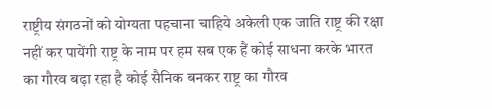राष्ट्रीय संगठनों को योग्यता पहचाना चाहिये अकेली एक जाति राष्ट्र की रक्षा नहीं कर पायेंगी राष्ट्र के नाम पर हम सब एक हैं कोई साधना करके भारत का गौरव बढ़ा रहा है कोई सैनिक बनकर राष्ट्र का गौरव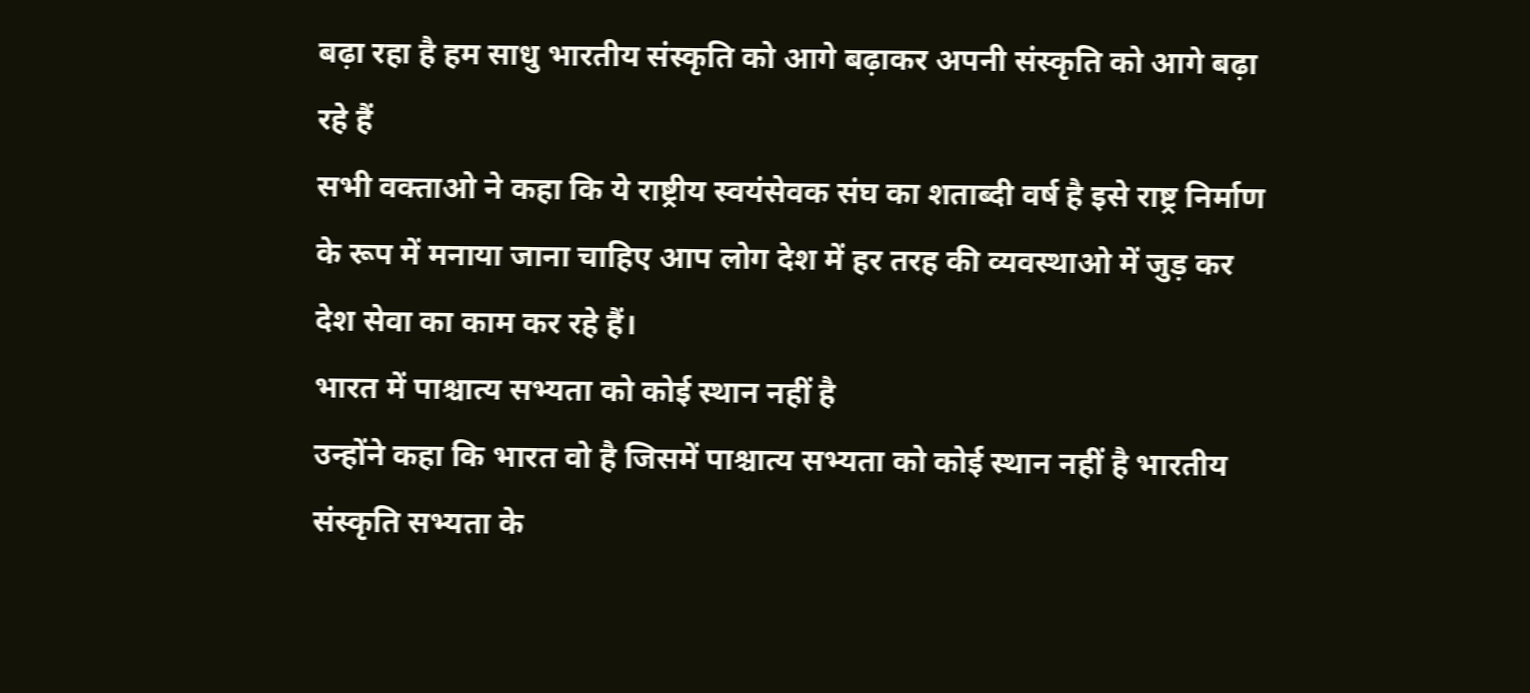बढ़ा रहा है हम साधु भारतीय संस्कृति को आगे बढ़ाकर अपनी संस्कृति को आगे बढ़ा रहे हैं
सभी वक्ताओ ने कहा कि ये राष्ट्रीय स्वयंसेवक संघ का शताब्दी वर्ष है इसे राष्ट्र निर्माण के रूप में मनाया जाना चाहिए आप लोग देश में हर तरह की व्यवस्थाओ में जुड़ कर देश सेवा का काम कर रहे हैं।
भारत में पाश्चात्य सभ्यता को कोई स्थान नहीं है
उन्होंने कहा कि भारत वो है जिसमें पाश्चात्य सभ्यता को कोई स्थान नहीं है भारतीय संस्कृति सभ्यता के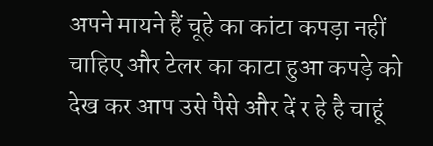अपने मायने हैं चूहे का कांटा कपड़ा नहीं चाहिए और टेलर का काटा हुआ कपड़े को देख कर आप उसे पैसे और दें र हे है चाहूं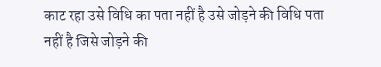काट रहा उसे विधि का पता नहीं है उसे जोड़ने की विधि पता नहीं है जिसे जोड़ने की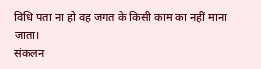विधि पता ना हो वह जगत के किसी काम का नहीं माना जाता।
संकलन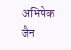अभिषेक जैन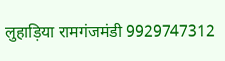लुहाड़िया रामगंजमंडी 9929747312